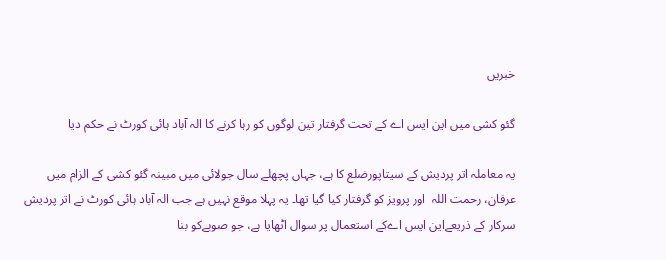خبریں

گئو کشی میں این ایس اے کے تحت گرفتار تین لوگوں کو رہا کرنے کا الہ آباد ہائی کورٹ نے حکم دیا

یہ معاملہ اتر پردیش کے سیتاپورضلع کا ہے، جہاں پچھلے سال جولائی میں مبینہ گئو کشی کے الزام میں عرفان، رحمت اللہ  اور پرویز کو گرفتار کیا گیا تھا۔ یہ پہلا موقع نہیں ہے جب الہ آباد ہائی کورٹ نے اتر پردیش سرکار کے ذریعےاین ایس اےکے استعمال پر سوال اٹھایا ہے، جو صوبےکو بنا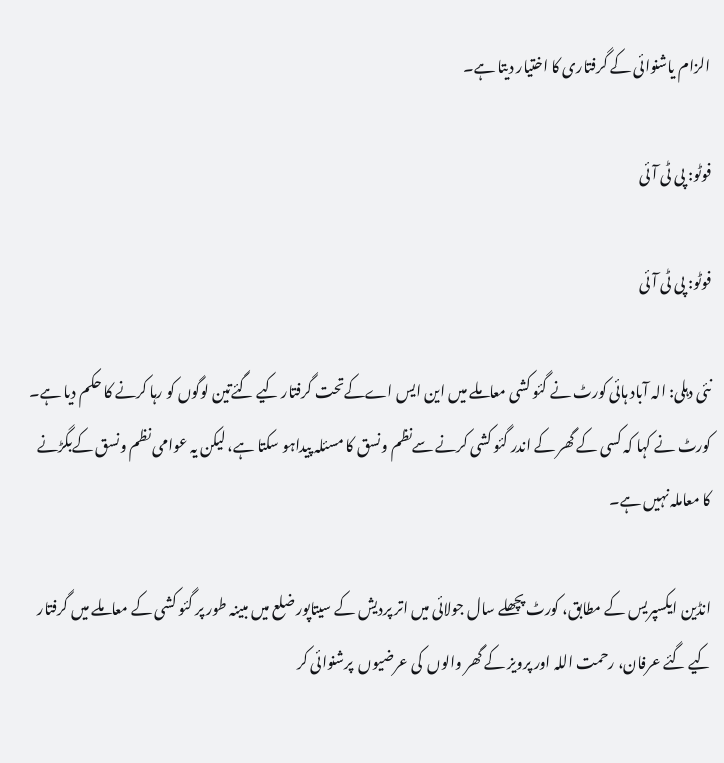الزام یاشنوائی کے گرفتاری کا اختیار دیتا ہے۔

فوٹو: پی ٹی آئی

فوٹو: پی ٹی آئی

نئی دہلی: الہ آباد ہائی کورٹ نے گئو کشی معاملے میں این ایس اےکےتحت گرفتار کیے گئےتین لوگوں کو رہا کرنے کا حکم دیا ہے۔ کورٹ نے کہا کہ کسی کے گھر کے اندر گئو کشی کرنے سےنظم ونسق کا مسئلہ پیداہو سکتا ہے، لیکن یہ عوامی نظم ونسق کےبگڑنے کا معاملہ نہیں ہے۔

انڈین ایکسپریس کے مطابق، کورٹ پچھلے سال جولائی میں اتر پردیش کے سیتاپور ضلع میں مبینہ طور پر گئو کشی کے معاملے میں گرفتار کیے گئے عرفان، رحمت اللہ اور پرویز کے گھر والوں  کی عرضیوں  پرشنوائی کر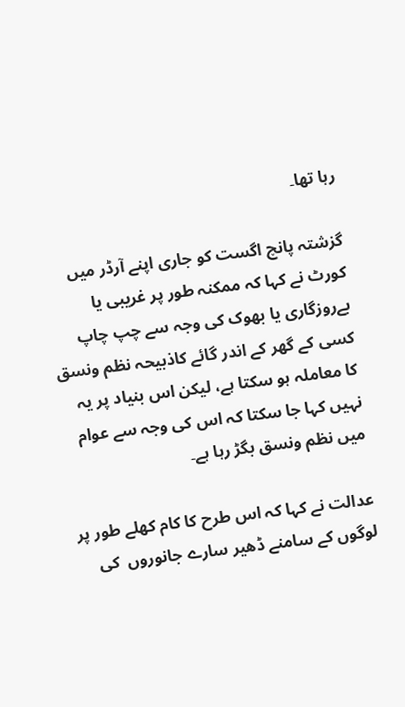رہا تھا۔

گزشتہ پانچ اگست کو جاری اپنے آرڈر میں کورٹ نے کہا کہ ممکنہ طور پر غریبی یا بےروزگاری یا بھوک کی وجہ سے چپ چاپ کسی کے گھر کے اندر گائے کاذبیحہ نظم ونسق کا معاملہ ہو سکتا ہے، لیکن اس بنیاد پر یہ نہیں کہا جا سکتا کہ اس کی وجہ سے عوام  میں نظم ونسق بگڑ رہا ہے۔

عدالت نے کہا کہ اس طرح کا کام کھلے طور پر لوگوں کے سامنے ڈھیر سارے جانوروں  کی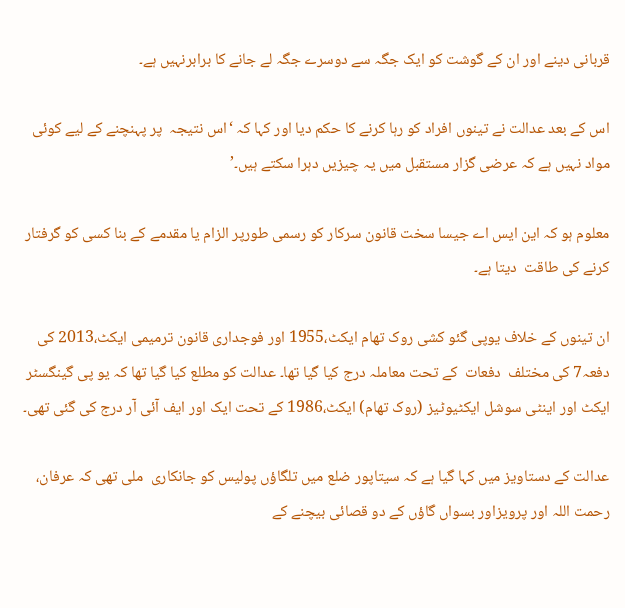قربانی دینے اور ان کے گوشت کو ایک جگہ سے دوسرے جگہ لے جانے کا برابرنہیں ہے۔

اس کے بعد عدالت نے تینوں افراد کو رہا کرنے کا حکم دیا اور کہا کہ ‘اس نتیجہ  پر پہنچنے کے لیے کوئی مواد نہیں ہے کہ عرضی گزار مستقبل میں یہ چیزیں دہرا سکتے ہیں۔’

معلوم ہو کہ این ایس اے جیسا سخت قانون سرکار کو رسمی طورپر الزام یا مقدمے کے بنا کسی کو گرفتار کرنے کی طاقت  دیتا ہے۔

ان تینوں کے خلاف یوپی گئو کشی روک تھام ایکٹ،1955 اور فوجداری قانون ترمیمی ایکٹ،2013 کی دفعہ7 کی مختلف  دفعات  کے تحت معاملہ درج کیا گیا تھا۔ عدالت کو مطلع کیا گیا تھا کہ یو پی گینگسٹر ایکٹ اور اینٹی سوشل ایکٹیوٹیز (روک تھام) ایکٹ،1986 کے تحت ایک اور ایف آئی آر درج کی گئی تھی۔

عدالت کے دستاویز میں کہا گیا ہے کہ سیتاپور ضلع میں تلگاؤں پولیس کو جانکاری  ملی تھی کہ عرفان، رحمت اللہ اور پرویزاور بسواں گاؤں کے دو قصائی بیچنے کے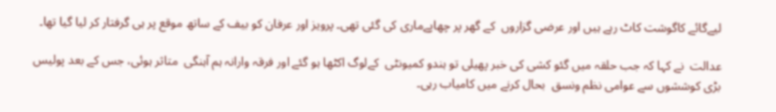لیےگائے کاگوشت کاٹ رہے ہیں اور عرضی گزاروں  کے گھر پر چھاپےماری کی گئی تھی۔ پرویز اور عرفان کو بیف کے ساتھ موقع پر ہی گرفتار کر لیا گیا تھا۔

عدالت  نے کہا کہ جب حلقہ میں گئو کشی کی خبر پھیلی تو ہندو کمیونٹی  کےلوگ اکٹھا ہو گئے اور فرقہ وارانہ ہم آہنگی  متاثر ہوئی، جس کے بعد پولیس بڑی کوششوں سے عوامی نظم ونسق  بحال کرنے میں کامیاب رہی۔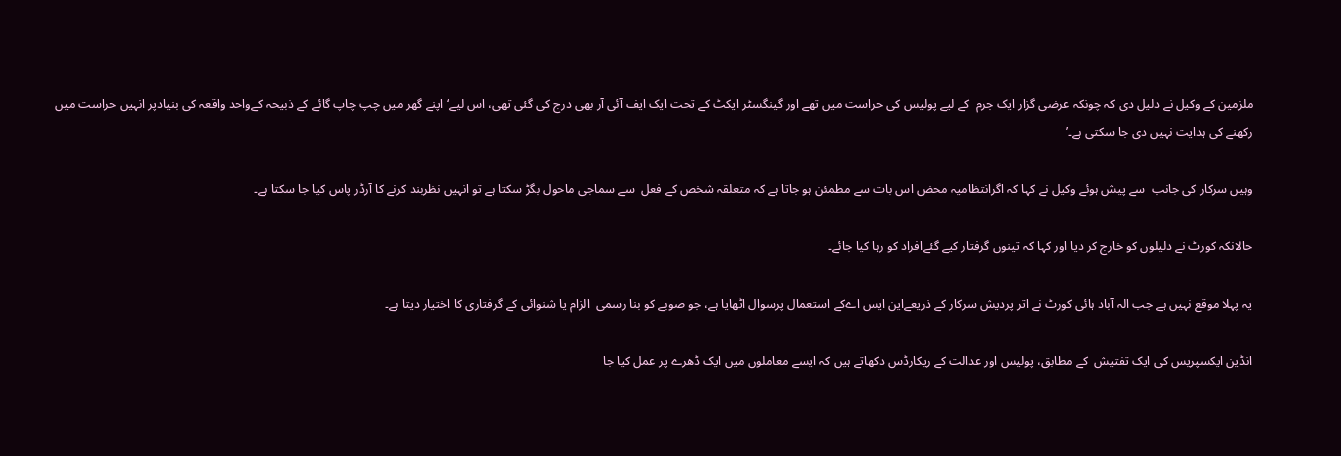ملزمین کے وکیل نے دلیل دی کہ چونکہ عرضی گزار ایک جرم  کے لیے پولیس کی حراست میں تھے اور گینگسٹر ایکٹ کے تحت ایک ایف آئی آر بھی درج کی گئی تھی، اس لیے‘اپنے گھر میں چپ چاپ گائے کے ذبیحہ کےواحد واقعہ کی بنیادپر انہیں حراست میں رکھنے کی ہدایت نہیں دی جا سکتی ہے۔’

وہیں سرکار کی جانب  سے پیش ہوئے وکیل نے کہا کہ اگرانتظامیہ محض اس بات سے مطمئن ہو جاتا ہے کہ متعلقہ شخص کے فعل  سے سماجی ماحول بگڑ سکتا ہے تو انہیں نظربند کرنے کا آرڈر پاس کیا جا سکتا ہے۔

حالانکہ کورٹ نے دلیلوں کو خارج کر دیا اور کہا کہ تینوں گرفتار کیے گئےافراد کو رہا کیا جائے۔

یہ پہلا موقع نہیں ہے جب الہ آباد ہائی کورٹ نے اتر پردیش سرکار کے ذریعےاین ایس اےکے استعمال پرسوال اٹھایا ہے، جو صوبے کو بنا رسمی  الزام یا شنوائی کے گرفتاری کا اختیار دیتا ہے۔

انڈین ایکسپریس کی ایک تفتیش  کے مطابق، پولیس اور عدالت کے ریکارڈس دکھاتے ہیں کہ ایسے معاملوں میں ایک ڈھرے پر عمل کیا جا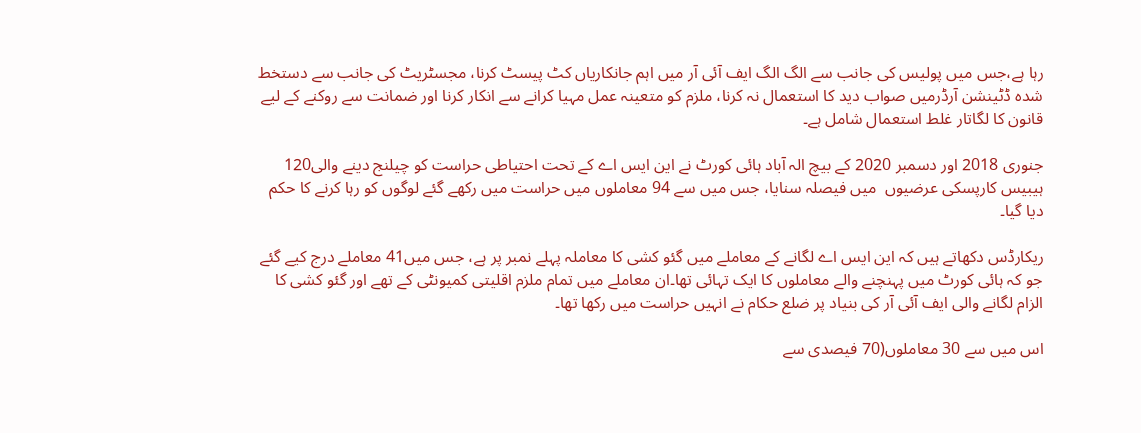رہا ہے،جس میں پولیس کی جانب سے الگ الگ ایف آئی آر میں اہم جانکاریاں کٹ پیسٹ کرنا، مجسٹریٹ کی جانب سے دستخط شدہ ڈٹینشن آرڈرمیں صواب دید کا استعمال نہ کرنا، ملزم کو متعینہ عمل مہیا کرانے سے انکار کرنا اور ضمانت سے روکنے کے لیے قانون کا لگاتار غلط استعمال شامل ہے۔

جنوری 2018 اور دسمبر 2020 کے بیچ الہ آباد ہائی کورٹ نے این ایس اے کے تحت احتیاطی حراست کو چیلنج دینے والی120 ہیبیس کارپسکی عرضیوں  میں فیصلہ سنایا، جس میں سے 94 معاملوں میں حراست میں رکھے گئے لوگوں کو رہا کرنے کا حکم دیا گیا۔

ریکارڈس دکھاتے ہیں کہ این ایس اے لگانے کے معاملے میں گئو کشی کا معاملہ پہلے نمبر پر ہے، جس میں41 معاملے درج کیے گئے جو کہ ہائی کورٹ میں پہنچنے والے معاملوں کا ایک تہائی تھا۔ان معاملے میں تمام ملزم اقلیتی کمیونٹی کے تھے اور گئو کشی کا الزام لگانے والی ایف آئی آر کی بنیاد پر ضلع حکام نے انہیں حراست میں رکھا تھا۔

اس میں سے 30 معاملوں(70 فیصدی سے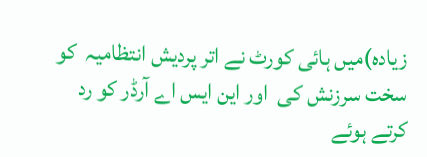زیادہ)میں ہائی کورٹ نے اتر پردیش انتظامیہ  کو سخت سرزنش کی  اور این ایس اے آرڈر کو رد کرتے ہوئے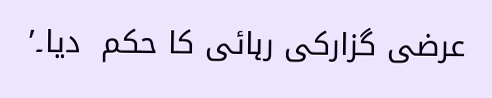عرضی گزارکی رہائی کا حکم  دیا۔’